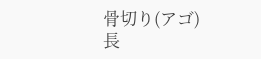骨切り(アゴ)
長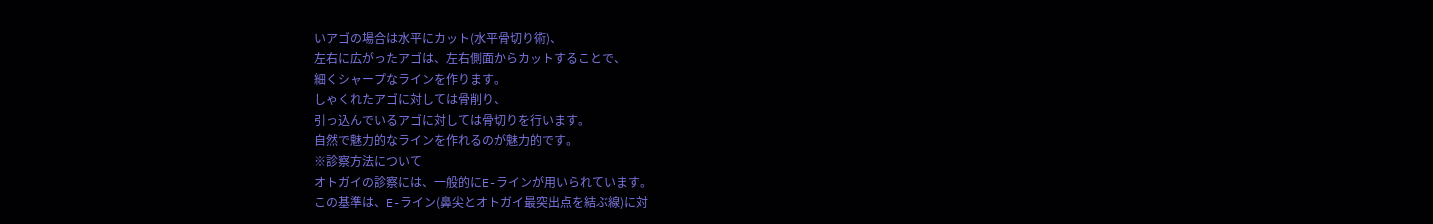いアゴの場合は水平にカット(水平骨切り術)、
左右に広がったアゴは、左右側面からカットすることで、
細くシャープなラインを作ります。
しゃくれたアゴに対しては骨削り、
引っ込んでいるアゴに対しては骨切りを行います。
自然で魅力的なラインを作れるのが魅力的です。
※診察方法について
オトガイの診察には、一般的にE-ラインが用いられています。
この基準は、E-ライン(鼻尖とオトガイ最突出点を結ぶ線)に対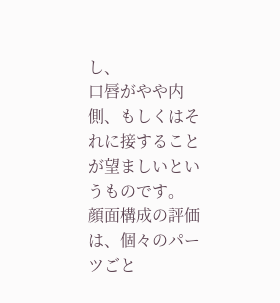し、
口唇がやや内側、もしくはそれに接することが望ましいというものです。
顔面構成の評価は、個々のパーツごと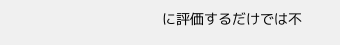に評価するだけでは不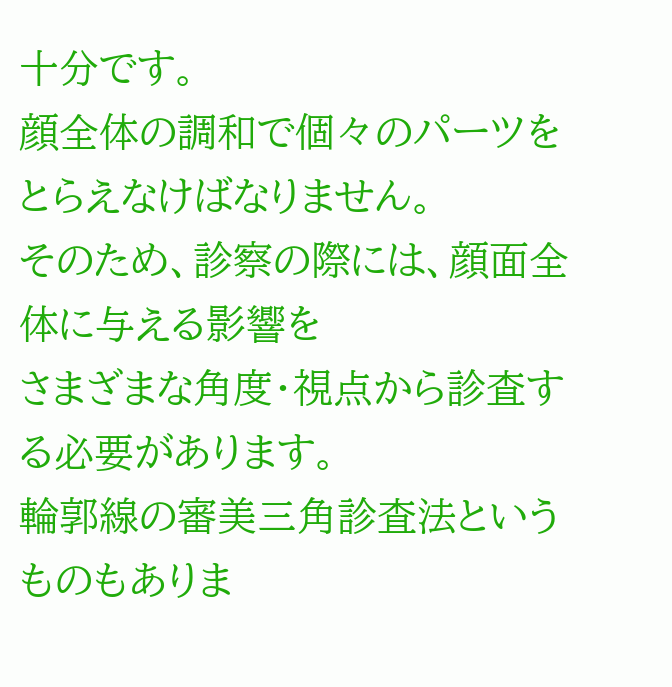十分です。
顔全体の調和で個々のパーツをとらえなけばなりません。
そのため、診察の際には、顔面全体に与える影響を
さまざまな角度・視点から診査する必要があります。
輪郭線の審美三角診査法というものもありま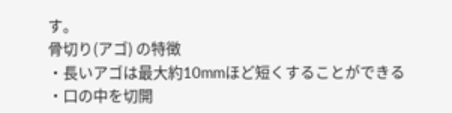す。
骨切り(アゴ) の特徴
・長いアゴは最大約10mmほど短くすることができる
・口の中を切開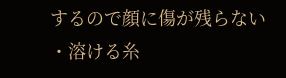するので顔に傷が残らない
・溶ける糸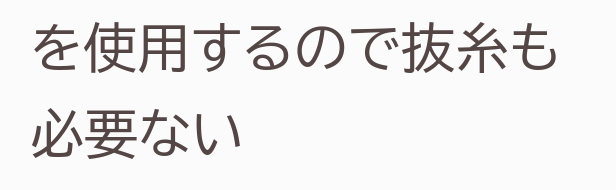を使用するので抜糸も必要ない